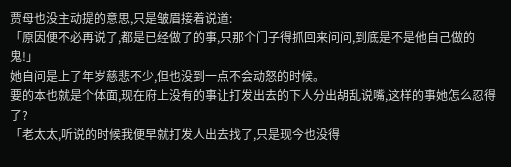贾母也没主动提的意思,只是皱眉接着说道:
「原因便不必再说了,都是已经做了的事,只那个门子得抓回来问问,到底是不是他自己做的鬼!」
她自问是上了年岁慈悲不少,但也没到一点不会动怒的时候。
要的本也就是个体面,现在府上没有的事让打发出去的下人分出胡乱说嘴,这样的事她怎么忍得了?
「老太太,听说的时候我便早就打发人出去找了,只是现今也没得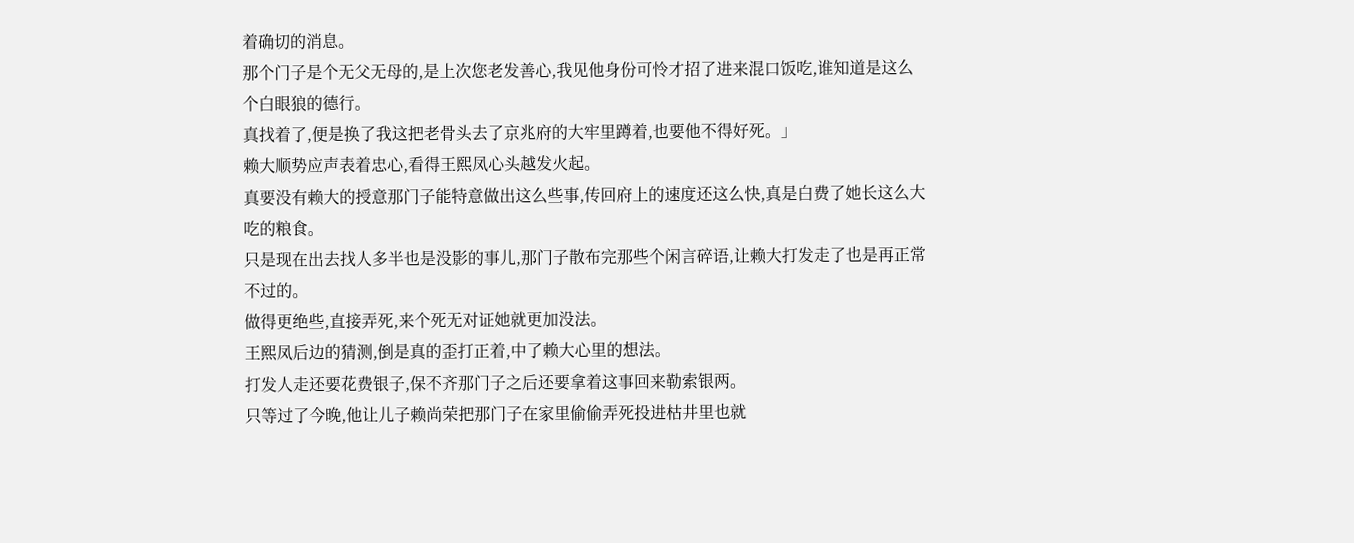着确切的消息。
那个门子是个无父无母的,是上次您老发善心,我见他身份可怜才招了进来混口饭吃,谁知道是这么个白眼狼的德行。
真找着了,便是换了我这把老骨头去了京兆府的大牢里蹲着,也要他不得好死。」
赖大顺势应声表着忠心,看得王熙凤心头越发火起。
真要没有赖大的授意那门子能特意做出这么些事,传回府上的速度还这么快,真是白费了她长这么大吃的粮食。
只是现在出去找人多半也是没影的事儿,那门子散布完那些个闲言碎语,让赖大打发走了也是再正常不过的。
做得更绝些,直接弄死,来个死无对证她就更加没法。
王熙凤后边的猜测,倒是真的歪打正着,中了赖大心里的想法。
打发人走还要花费银子,保不齐那门子之后还要拿着这事回来勒索银两。
只等过了今晚,他让儿子赖尚荣把那门子在家里偷偷弄死投进枯井里也就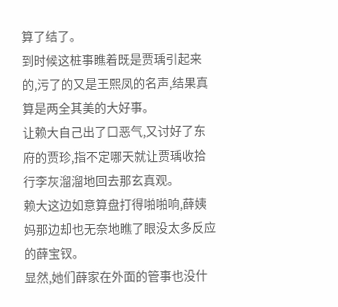算了结了。
到时候这桩事瞧着既是贾瑀引起来的,污了的又是王熙凤的名声,结果真算是两全其美的大好事。
让赖大自己出了口恶气,又讨好了东府的贾珍,指不定哪天就让贾瑀收拾行李灰溜溜地回去那玄真观。
赖大这边如意算盘打得啪啪响,薛姨妈那边却也无奈地瞧了眼没太多反应的薛宝钗。
显然,她们薛家在外面的管事也没什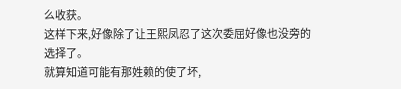么收获。
这样下来,好像除了让王熙凤忍了这次委屈好像也没旁的选择了。
就算知道可能有那姓赖的使了坏,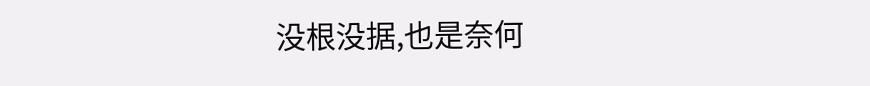没根没据,也是奈何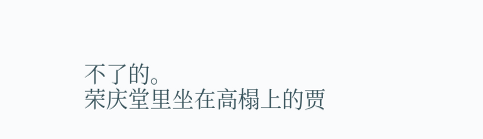不了的。
荣庆堂里坐在高榻上的贾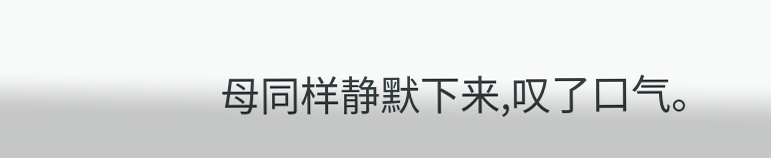母同样静默下来,叹了口气。